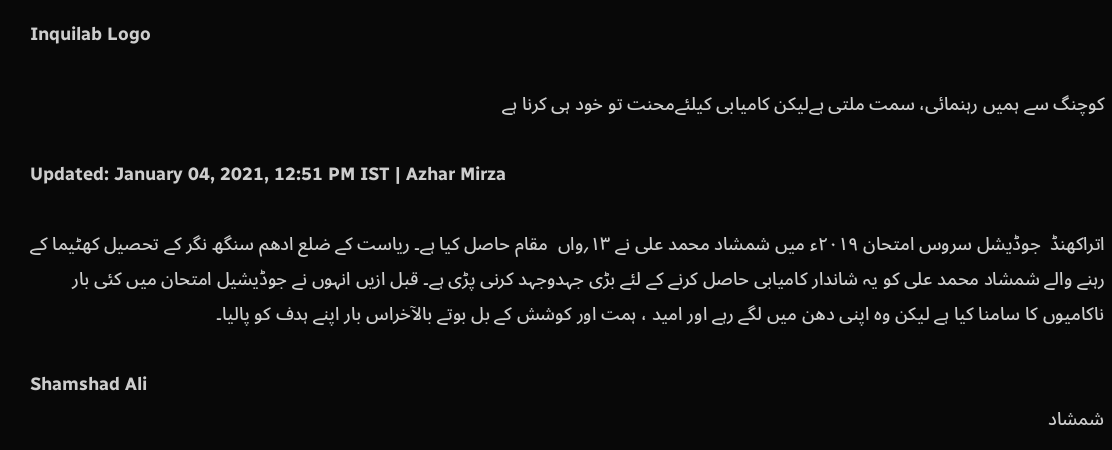Inquilab Logo

کوچنگ سے ہمیں رہنمائی، سمت ملتی ہےلیکن کامیابی کیلئےمحنت تو خود ہی کرنا ہے

Updated: January 04, 2021, 12:51 PM IST | Azhar Mirza

اتراکھنڈ  جوڈیشل سروس امتحان ۲۰۱۹ء میں شمشاد محمد علی نے ۱۳؍واں  مقام حاصل کیا ہے۔ ریاست کے ضلع ادھم سنگھ نگر کے تحصیل کھٹیما کے رہنے والے شمشاد محمد علی کو یہ شاندار کامیابی حاصل کرنے کے لئے بڑی جہدوجہد کرنی پڑی ہے۔ قبل ازیں انہوں نے جوڈیشیل امتحان میں کئی بار ناکامیوں کا سامنا کیا ہے لیکن وہ اپنی دھن میں لگے رہے اور امید ، ہمت اور کوشش کے بل بوتے بالآخراس بار اپنے ہدف کو پالیا۔

Shamshad Ali
شمشاد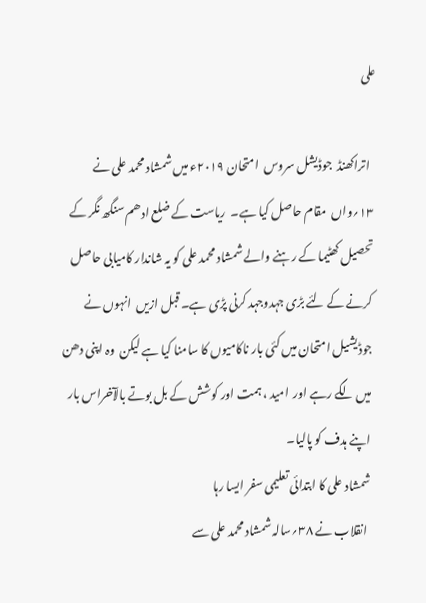علی

  اتراکھنڈ  جوڈیشل سروس  امتحان ۲۰۱۹ء میں شمشاد محمد علی نے ۱۳؍واں  مقام حاصل کیا ہے۔  ریاست کے ضلع ادھم سنگھ نگر کے تحصیل کھٹیما کے رہنے والے شمشاد محمد علی کو یہ شاندار کامیابی حاصل کرنے کے لئے بڑی جہدوجہد کرنی پڑی ہے۔ قبل ازیں  انہوں نے جوڈیشیل امتحان میں کئی بار ناکامیوں کا سامنا کیا ہے لیکن  وہ اپنی دھن میں لگے رہے اور  امید ، ہمت اور کوشش کے بل بوتے بالآخراس بار اپنے ہدف کو پالیا۔
شمشاد علی کا ابتدائی تعلیمی سفر ایسا رہا
 انقلاب نے ۳۸؍سالہ شمشاد محمد علی سے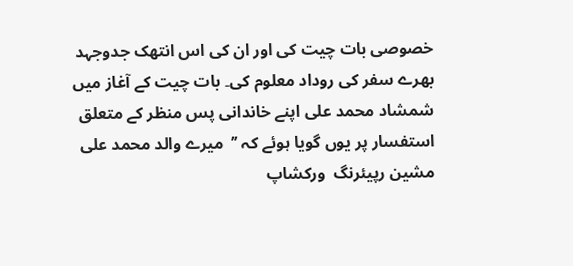خصوصی بات چیت کی اور ان کی اس انتھک جدوجہد بھرے سفر کی روداد معلوم کی۔ بات چیت کے آغاز میں شمشاد محمد علی اپنے خاندانی پس منظر کے متعلق استفسار پر یوں گویا ہوئے کہ ’’  میرے والد محمد علی مشین رپیئرنگ  ورکشاپ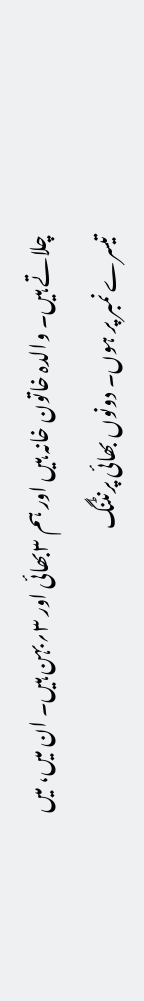چلاتے ہیں۔ والدہ خاتون خانہ ہیں اور ہم ۳بھائی اور ۳؍بہن ہیں۔ ان میں، میں تیسرے نمبر پر ہوں۔ دونوں بھائی پرنٹنگ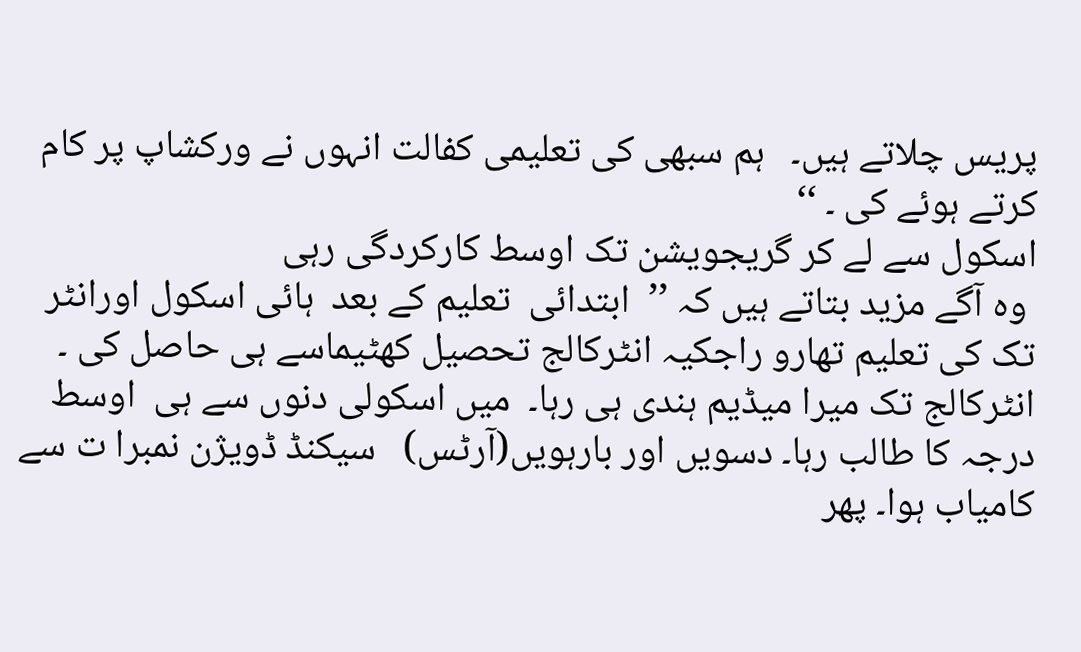پریس چلاتے ہیں۔   ہم سبھی کی تعلیمی کفالت انہوں نے ورکشاپ پر کام کرتے ہوئے کی ۔ ‘‘
اسکول سے لے کر گریجویشن تک اوسط کارکردگی رہی
 وہ آگے مزید بتاتے ہیں کہ ’’  ابتدائی  تعلیم کے بعد  ہائی اسکول اورانٹر تک کی تعلیم تھارو راجکیہ انٹرکالج تحصیل کھٹیماسے ہی حاصل کی ۔ انٹرکالج تک میرا میڈیم ہندی ہی رہا۔  میں اسکولی دنوں سے ہی  اوسط درجہ کا طالب رہا۔ دسویں اور بارہویں(آرٹس)   سیکنڈ ڈویژن نمبرا ت سے کامیاب ہوا۔ پھر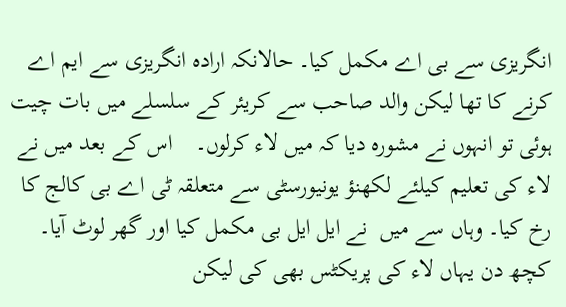انگریزی سے بی اے مکمل کیا۔ حالانکہ ارادہ انگریزی سے ایم اے کرنے کا تھا لیکن والد صاحب سے کریئر کے سلسلے میں بات چیت   ہوئی تو انہوں نے مشورہ دیا کہ میں لاء کرلوں۔    اس کے بعد میں نے  لاء کی تعلیم کیلئے لکھنؤ یونیورسٹی سے متعلقہ ٹی اے بی کالج کا  رخ کیا۔ وہاں سے میں  نے ایل ایل بی مکمل کیا اور گھر لوٹ آیا۔ کچھ دن یہاں لاء کی پریکٹس بھی کی لیکن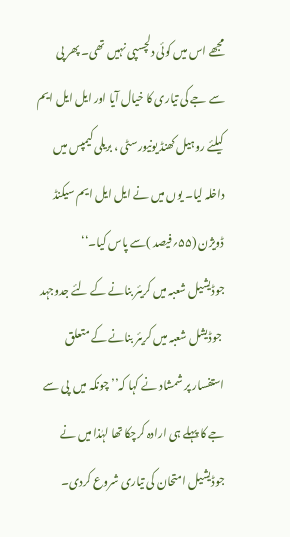مجھے اس میں کوئی دلچسپی نہیں تھی۔ پھر پی سے جے کی تیاری کا خیال آیا اور ایل ایل ایم کیلئے روہیل کھنڈ یونیورسٹی ، بریلی کیمپس میں داخلہ لیا۔ یوں میں نے ایل ایل ایم سیکنڈ ڈویژن (۵۵؍فیصد )سے پاس کیا۔‘‘
جوڈیشیل شعبہ میں کریئر بنانے کے لئے جدوجہد
 جوڈیشل شعبہ میں کریئر بنانے کے متعلق استفسار پر شمشاد نے کہا کہ’’ چونکہ میں  پی سے جے کا پہلے ہی ارادہ کرچکا تھا لہٰذا میں نے  جوڈیشیل امتحان کی تیاری شروع کردی۔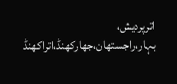اترپردیش، بہار،راجستھان،جھارکھنڈ،اتراکھنڈ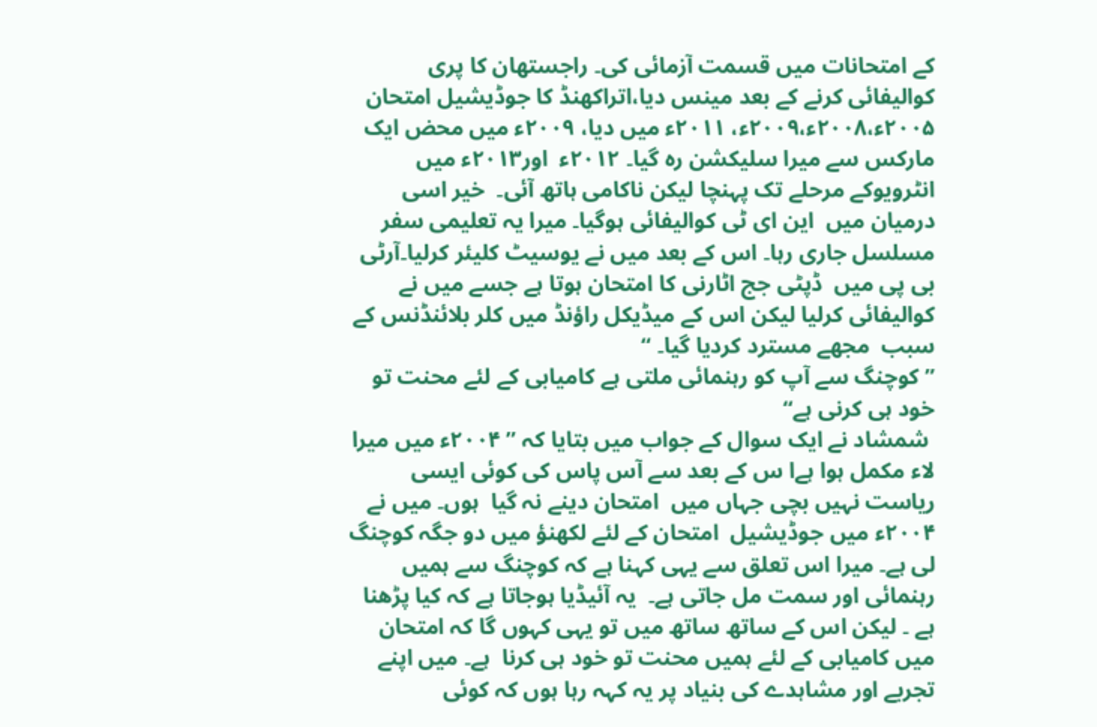کے امتحانات میں قسمت آزمائی کی۔ راجستھان کا پری کوالیفائی کرنے کے بعد مینس دیا،اتراکھنڈ کا جوڈیشیل امتحان ۲۰۰۵ء،۲۰۰۸ء،۲۰۰۹ء، ۲۰۱۱ء میں دیا، ۲۰۰۹ء میں محض ایک مارکس سے میرا سلیکشن رہ گیا۔ ۲۰۱۲ء  اور۲۰۱۳ء میں  انٹرویوکے مرحلے تک پہنچا لیکن ناکامی ہاتھ آئی۔  خیر اسی درمیان میں  این ای ٹی کوالیفائی ہوگیا۔ میرا یہ تعلیمی سفر مسلسل جاری رہا۔ اس کے بعد میں نے یوسیٹ کلیئر کرلیا۔آرٹی بی پی میں  ڈپٹی جج اٹارنی کا امتحان ہوتا ہے جسے میں نے کوالیفائی کرلیا لیکن اس کے میڈیکل راؤنڈ میں کلر بلائنڈنس کے سبب  مجھے مسترد کردیا گیا۔ ‘‘
’’کوچنگ سے آپ کو رہنمائی ملتی ہے کامیابی کے لئے محنت تو خود ہی کرنی ہے‘‘
 شمشاد نے ایک سوال کے جواب میں بتایا کہ ’’ ۲۰۰۴ء میں میرا لاء مکمل ہوا ہےا س کے بعد سے آس پاس کی کوئی ایسی ریاست نہیں بچی جہاں میں  امتحان دینے نہ گیا  ہوں۔ میں نے ۲۰۰۴ء میں جوڈیشیل  امتحان کے لئے لکھنؤ میں دو جگہ کوچنگ لی ہے۔ میرا اس تعلق سے یہی کہنا ہے کہ کوچنگ سے ہمیں رہنمائی اور سمت مل جاتی ہے۔  یہ آئیڈیا ہوجاتا ہے کہ کیا پڑھنا ہے ۔ لیکن اس کے ساتھ ساتھ میں تو یہی کہوں گا کہ امتحان میں کامیابی کے لئے ہمیں محنت تو خود ہی کرنا  ہے۔ میں اپنے تجربے اور مشاہدے کی بنیاد پر یہ کہہ رہا ہوں کہ کوئی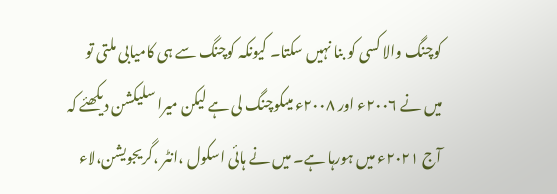کوچنگ والا کسی کو بنا نہیں سکتا۔ کیونکہ کوچنگ سے ہی کامیابی ملتی تو میں نے ۲۰۰۶ء اور ۲۰۰۸ء میںکوچنگ لی ہے لیکن میرا سلیکشن دیکھئے کہ آج ۲۰۲۱ء میں ہورہا ہے۔ میں نے ہائی اسکول ،انٹر ،گریجویشن،لاء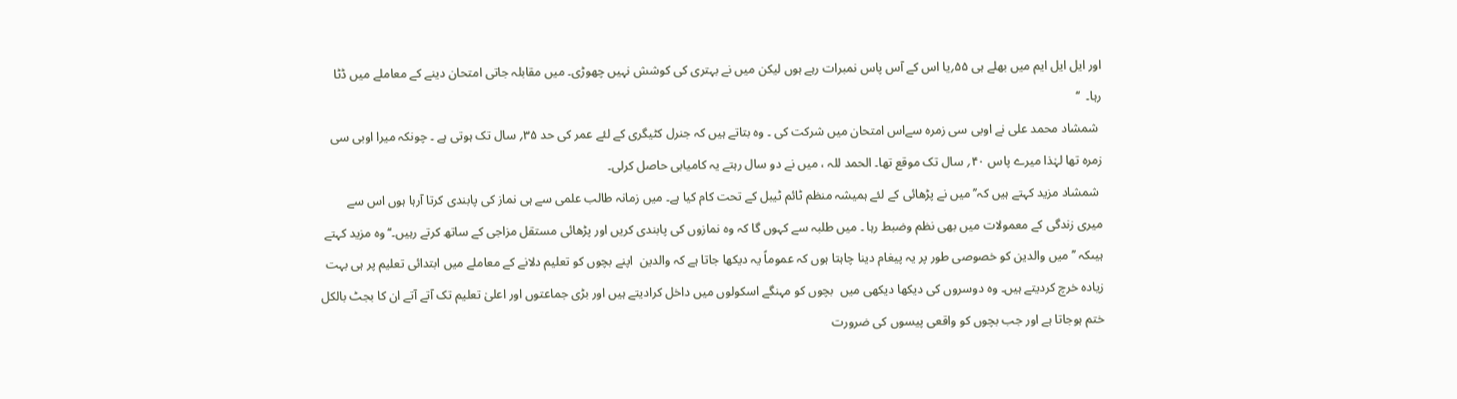اور ایل ایل ایم میں بھلے ہی ۵۵؍یا اس کے آس پاس نمبرات رہے ہوں لیکن میں نے بہتری کی کوشش نہیں چھوڑی۔ میں مقابلہ جاتی امتحان دینے کے معاملے میں ڈٹا رہا۔  ‘‘
 شمشاد محمد علی نے اوبی سی زمرہ سےاس امتحان میں شرکت کی ۔ وہ بتاتے ہیں کہ جنرل کٹیگری کے لئے عمر کی حد ۳۵؍ سال تک ہوتی ہے ۔ چونکہ میرا اوبی سی زمرہ تھا لہٰذا میرے پاس ۴۰؍ سال تک موقع تھا۔ الحمد للہ ، میں نے دو سال رہتے یہ کامیابی حاصل کرلی۔
 شمشاد مزید کہتے ہیں کہ’’ میں نے پڑھائی کے لئے ہمیشہ منظم ٹائم ٹیبل کے تحت کام کیا ہے۔ میں زمانہ طالب علمی سے ہی نماز کی پابندی کرتا آرہا ہوں اس سے میری زندگی کے معمولات میں بھی نظم وضبط رہا ۔ میں طلبہ سے کہوں گا کہ وہ نمازوں کی پابندی کریں اور پڑھائی مستقل مزاجی کے ساتھ کرتے رہیں۔‘‘ وہ مزید کہتے ہیںکہ ’’میں والدین کو خصوصی طور پر یہ پیغام دینا چاہتا ہوں کہ عموماً یہ دیکھا جاتا ہے کہ والدین  اپنے بچوں کو تعلیم دلانے کے معاملے میں ابتدائی تعلیم پر ہی بہت زیادہ خرچ کردیتے ہیں۔ وہ دوسروں کی دیکھا دیکھی میں  بچوں کو مہنگے اسکولوں میں داخل کرادیتے ہیں اور بڑی جماعتوں اور اعلیٰ تعلیم تک آتے آتے ان کا بجٹ بالکل ختم ہوجاتا ہے اور جب بچوں کو واقعی پیسوں کی ضرورت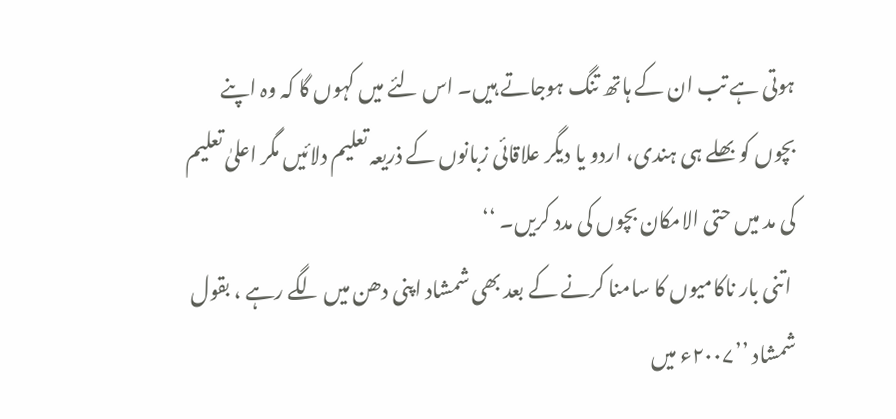ہوتی ہے تب ان کے ہاتھ تنگ ہوجاتے ہیں۔ اس لئے میں کہوں گا کہ وہ اپنے بچوں کو بھلے ہی ہندی، اردو یا دیگر علاقائی زبانوں کے ذریعہ تعلیم دلائیں مگر اعلیٰ تعلیم کی مد میں حتی الامکان بچوں کی مدد کریں۔ ‘‘
 اتنی بار ناکامیوں کا سامنا کرنے کے بعد بھی شمشاد اپنی دھن میں لگے رہے ، بقول شمشاد ’’۲۰۰۷ء میں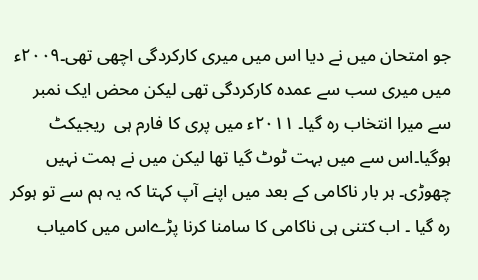جو امتحان میں نے دیا اس میں میری کارکردگی اچھی تھی۔۲۰۰۹ء میں میری سب سے عمدہ کارکردگی تھی لیکن محض ایک نمبر سے میرا انتخاب رہ گیا۔ ۲۰۱۱ء میں پری کا فارم ہی  ریجیکٹ ہوگیا۔اس سے میں بہت ٹوٹ گیا تھا لیکن میں نے ہمت نہیں چھوڑی۔ ہر بار ناکامی کے بعد میں اپنے آپ کہتا کہ یہ ہم سے تو ہوکر رہ گیا ۔ اب کتنی ہی ناکامی کا سامنا کرنا پڑےاس میں کامیاب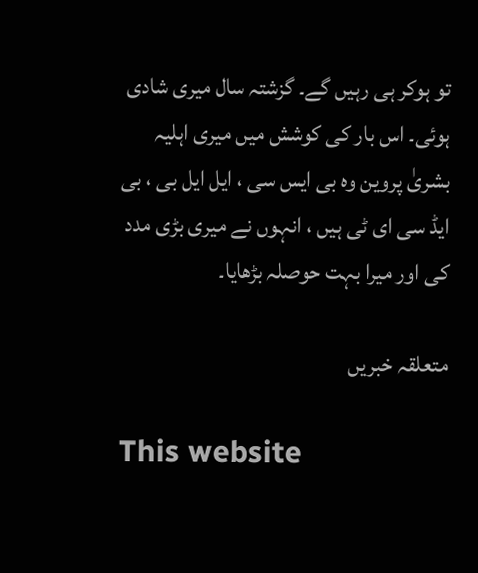تو ہوکر ہی رہیں گے۔ گزشتہ سال میری شادی ہوئی۔ اس بار کی کوشش میں میری اہلیہ بشریٰ پروین وہ بی ایس سی ، ایل ایل بی ، بی ایڈ سی ای ٹی ہیں ، انہوں نے میری بڑی مدد کی اور میرا بہت حوصلہ بڑھایا۔

متعلقہ خبریں

This website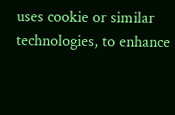uses cookie or similar technologies, to enhance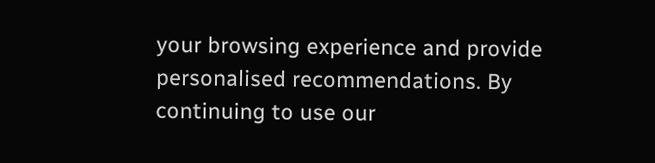your browsing experience and provide personalised recommendations. By continuing to use our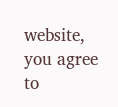website, you agree to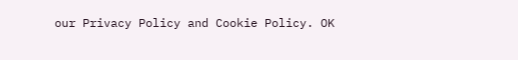our Privacy Policy and Cookie Policy. OK